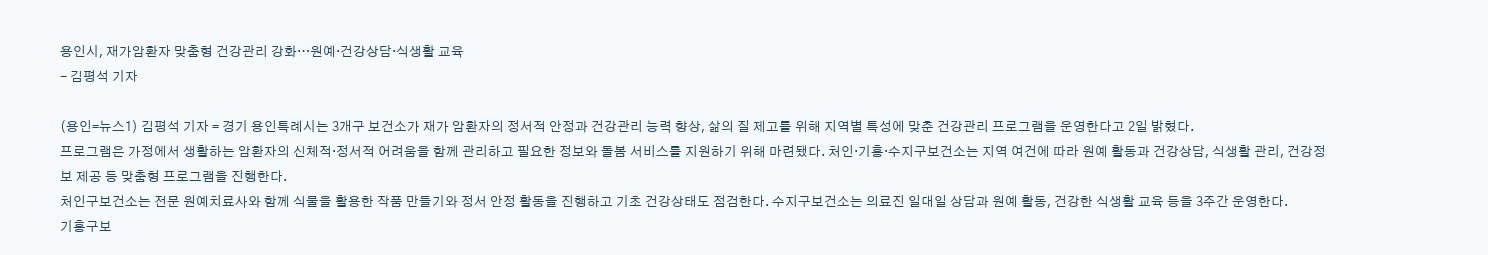용인시, 재가암환자 맞춤형 건강관리 강화…원예·건강상담·식생활 교육
- 김평석 기자

(용인=뉴스1) 김평석 기자 = 경기 용인특례시는 3개구 보건소가 재가 암환자의 정서적 안정과 건강관리 능력 향상, 삶의 질 제고를 위해 지역별 특성에 맞춘 건강관리 프로그램을 운영한다고 2일 밝혔다.
프로그램은 가정에서 생활하는 암환자의 신체적·정서적 어려움을 함께 관리하고 필요한 정보와 돌봄 서비스를 지원하기 위해 마련됐다. 처인·기흥·수지구보건소는 지역 여건에 따라 원예 활동과 건강상담, 식생활 관리, 건강정보 제공 등 맞춤형 프로그램을 진행한다.
처인구보건소는 전문 원예치료사와 함께 식물을 활용한 작품 만들기와 정서 안정 활동을 진행하고 기초 건강상태도 점검한다. 수지구보건소는 의료진 일대일 상담과 원예 활동, 건강한 식생활 교육 등을 3주간 운영한다.
기흥구보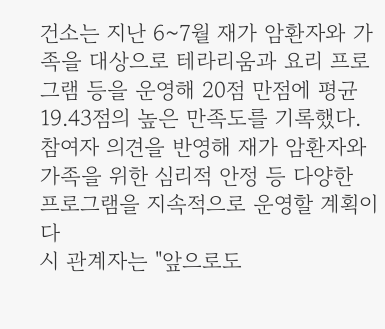건소는 지난 6~7월 재가 암환자와 가족을 대상으로 테라리움과 요리 프로그램 등을 운영해 20점 만점에 평균 19.43점의 높은 만족도를 기록했다. 참여자 의견을 반영해 재가 암환자와 가족을 위한 심리적 안정 등 다양한 프로그램을 지속적으로 운영할 계획이다
시 관계자는 "앞으로도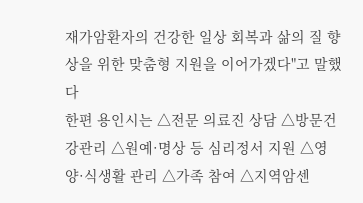재가암환자의 건강한 일상 회복과 삶의 질 향상을 위한 맞춤형 지원을 이어가겠다"고 말했다
한편 용인시는 △전문 의료진 상담 △방문건강관리 △원예·명상 등 심리정서 지원 △영양·식생활 관리 △가족 참여 △지역암센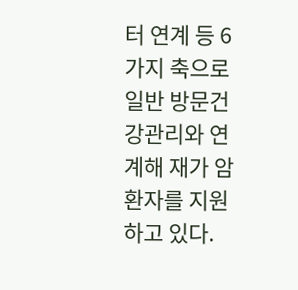터 연계 등 6가지 축으로 일반 방문건강관리와 연계해 재가 암환자를 지원하고 있다.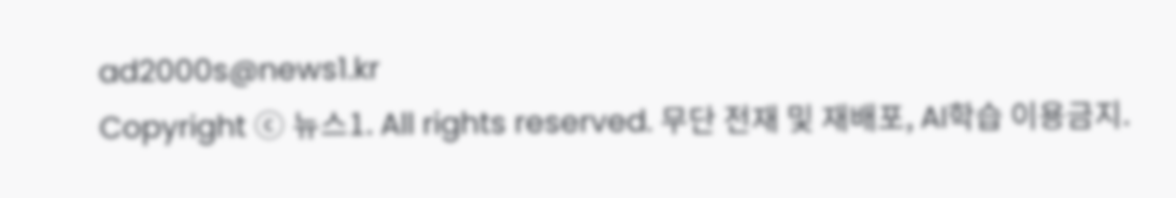ad2000s@news1.kr
Copyright ⓒ 뉴스1. All rights reserved. 무단 전재 및 재배포, AI학습 이용금지.